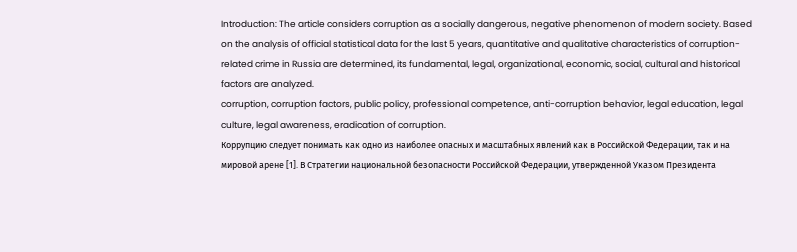Introduction: The article considers corruption as a socially dangerous, negative phenomenon of modern society. Based on the analysis of official statistical data for the last 5 years, quantitative and qualitative characteristics of corruption-related crime in Russia are determined, its fundamental, legal, organizational, economic, social, cultural and historical factors are analyzed.
corruption, corruption factors, public policy, professional competence, anti-corruption behavior, legal education, legal culture, legal awareness, eradication of corruption.
Коррупцию следует понимать как одно из наиболее опасных и масштабных явлений как в Российской Федерации, так и на мировой арене [1]. В Стратегии национальной безопасности Российской Федерации, утвержденной Указом Президента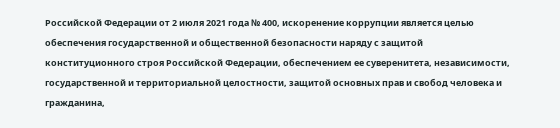Российской Федерации от 2 июля 2021 года № 400, искоренение коррупции является целью обеспечения государственной и общественной безопасности наряду с защитой конституционного строя Российской Федерации, обеспечением ее суверенитета, независимости, государственной и территориальной целостности, защитой основных прав и свобод человека и гражданина,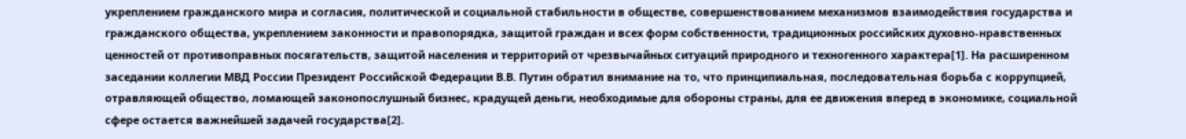укреплением гражданского мира и согласия, политической и социальной стабильности в обществе, совершенствованием механизмов взаимодействия государства и гражданского общества, укреплением законности и правопорядка, защитой граждан и всех форм собственности, традиционных российских духовно-нравственных ценностей от противоправных посягательств, защитой населения и территорий от чрезвычайных ситуаций природного и техногенного характера[1]. На расширенном заседании коллегии МВД России Президент Российской Федерации В.В. Путин обратил внимание на то, что принципиальная, последовательная борьба с коррупцией, отравляющей общество, ломающей законопослушный бизнес, крадущей деньги, необходимые для обороны страны, для ее движения вперед в экономике, социальной сфере остается важнейшей задачей государства[2].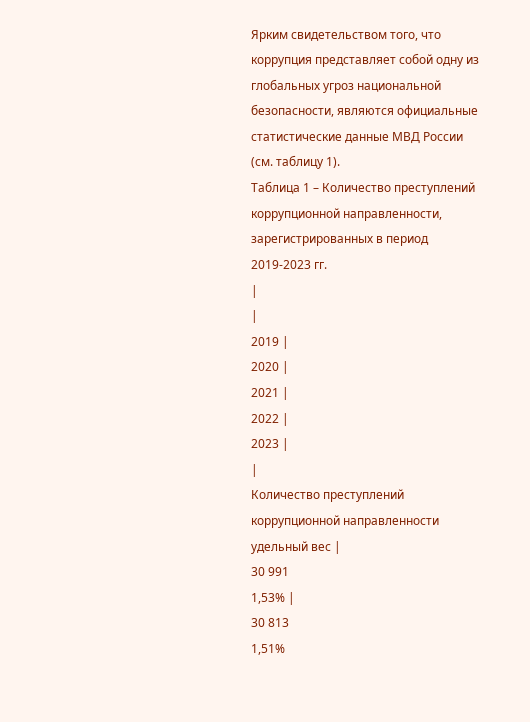Ярким свидетельством того, что коррупция представляет собой одну из глобальных угроз национальной безопасности, являются официальные статистические данные МВД России (см. таблицу 1).
Таблица 1 – Количество преступлений коррупционной направленности, зарегистрированных в период 2019-2023 гг.
|
|
2019 |
2020 |
2021 |
2022 |
2023 |
|
Количество преступлений коррупционной направленности удельный вес |
30 991
1,53% |
30 813
1,51%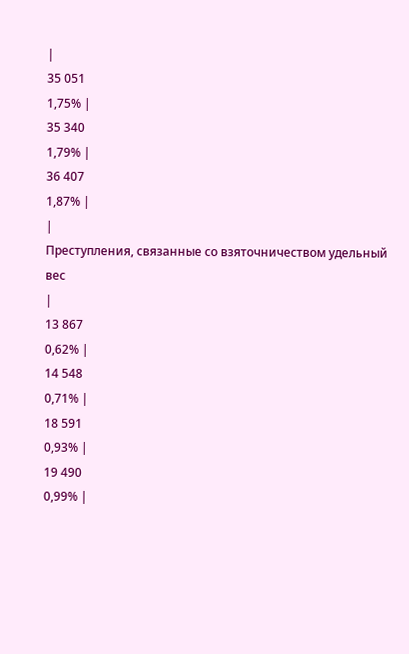|
35 051
1,75% |
35 340
1,79% |
36 407
1,87% |
|
Преступления, связанные со взяточничеством удельный вес
|
13 867
0,62% |
14 548
0,71% |
18 591
0,93% |
19 490
0,99% |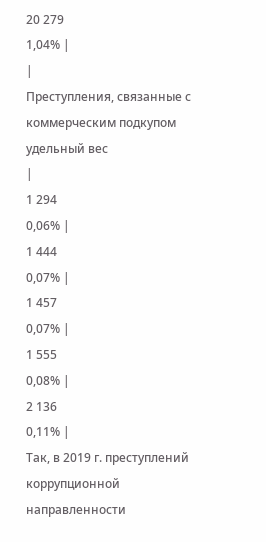20 279
1,04% |
|
Преступления, связанные с коммерческим подкупом удельный вес
|
1 294
0,06% |
1 444
0,07% |
1 457
0,07% |
1 555
0,08% |
2 136
0,11% |
Так, в 2019 г. преступлений коррупционной направленности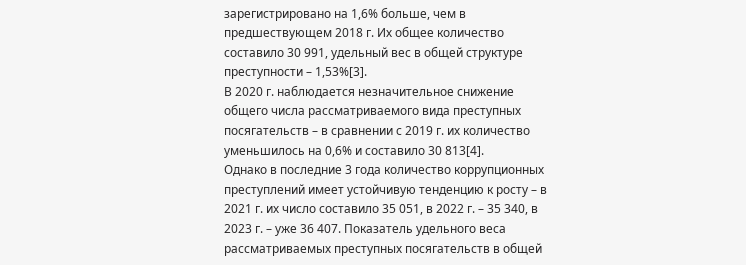зарегистрировано на 1,6% больше, чем в предшествующем 2018 г. Их общее количество составило 30 991, удельный вес в общей структуре преступности – 1,53%[3].
В 2020 г. наблюдается незначительное снижение общего числа рассматриваемого вида преступных посягательств – в сравнении с 2019 г. их количество уменьшилось на 0,6% и составило 30 813[4].
Однако в последние 3 года количество коррупционных преступлений имеет устойчивую тенденцию к росту – в 2021 г. их число составило 35 051, в 2022 г. – 35 340, в 2023 г. – уже 36 407. Показатель удельного веса рассматриваемых преступных посягательств в общей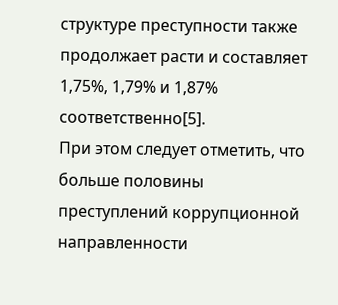структуре преступности также продолжает расти и составляет 1,75%, 1,79% и 1,87% соответственно[5].
При этом следует отметить, что больше половины преступлений коррупционной направленности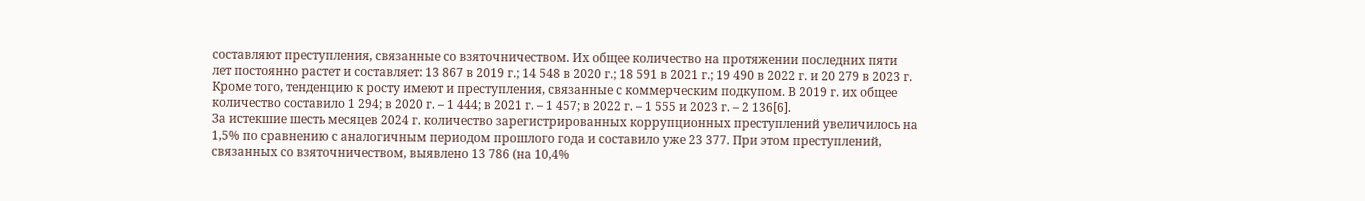составляют преступления, связанные со взяточничеством. Их общее количество на протяжении последних пяти лет постоянно растет и составляет: 13 867 в 2019 г.; 14 548 в 2020 г.; 18 591 в 2021 г.; 19 490 в 2022 г. и 20 279 в 2023 г. Кроме того, тенденцию к росту имеют и преступления, связанные с коммерческим подкупом. В 2019 г. их общее количество составило 1 294; в 2020 г. – 1 444; в 2021 г. – 1 457; в 2022 г. – 1 555 и 2023 г. – 2 136[6].
За истекшие шесть месяцев 2024 г. количество зарегистрированных коррупционных преступлений увеличилось на 1,5% по сравнению с аналогичным периодом прошлого года и составило уже 23 377. При этом преступлений, связанных со взяточничеством, выявлено 13 786 (на 10,4%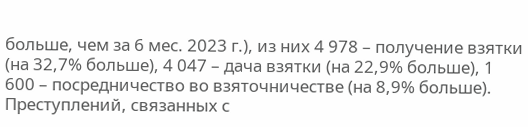больше, чем за 6 мес. 2023 г.), из них 4 978 – получение взятки (на 32,7% больше), 4 047 – дача взятки (на 22,9% больше), 1 600 – посредничество во взяточничестве (на 8,9% больше). Преступлений, связанных с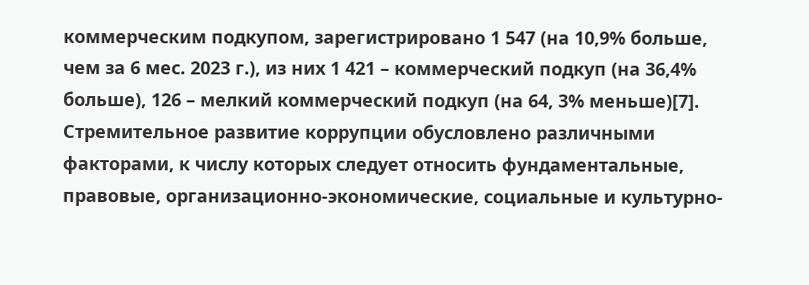коммерческим подкупом, зарегистрировано 1 547 (на 10,9% больше, чем за 6 мес. 2023 г.), из них 1 421 – коммерческий подкуп (на 36,4% больше), 126 – мелкий коммерческий подкуп (на 64, 3% меньше)[7].
Стремительное развитие коррупции обусловлено различными факторами, к числу которых следует относить фундаментальные, правовые, организационно-экономические, социальные и культурно-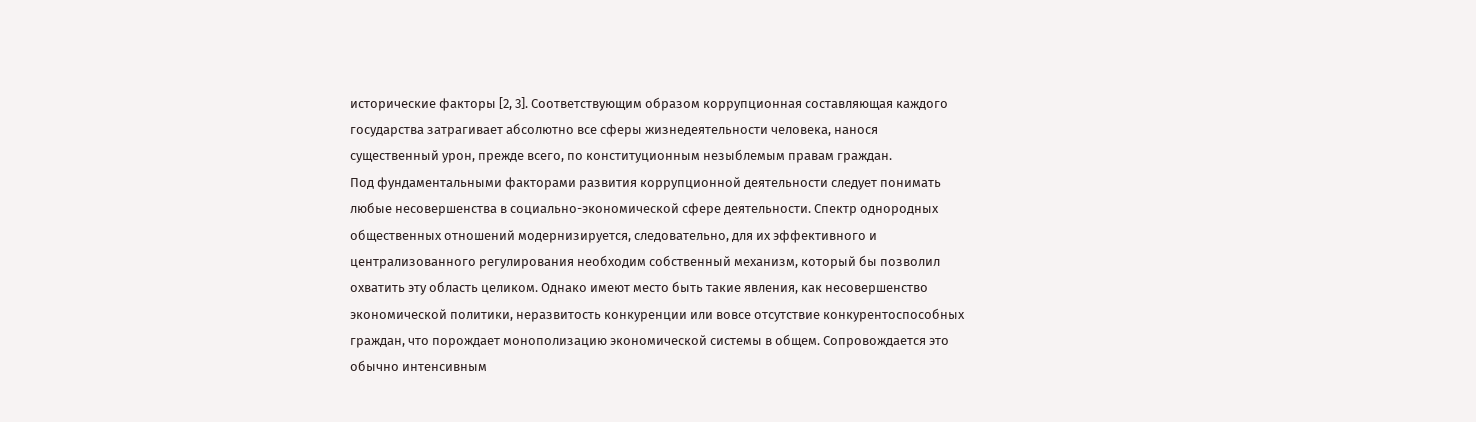исторические факторы [2, 3]. Соответствующим образом коррупционная составляющая каждого государства затрагивает абсолютно все сферы жизнедеятельности человека, нанося существенный урон, прежде всего, по конституционным незыблемым правам граждан.
Под фундаментальными факторами развития коррупционной деятельности следует понимать любые несовершенства в социально-экономической сфере деятельности. Спектр однородных общественных отношений модернизируется, следовательно, для их эффективного и централизованного регулирования необходим собственный механизм, который бы позволил охватить эту область целиком. Однако имеют место быть такие явления, как несовершенство экономической политики, неразвитость конкуренции или вовсе отсутствие конкурентоспособных граждан, что порождает монополизацию экономической системы в общем. Сопровождается это обычно интенсивным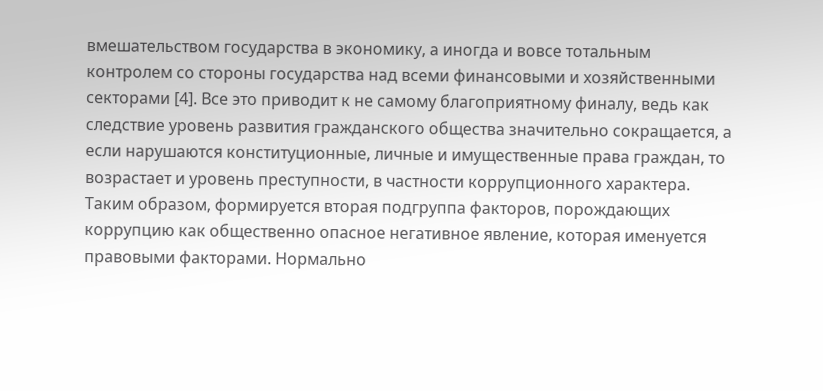вмешательством государства в экономику, а иногда и вовсе тотальным контролем со стороны государства над всеми финансовыми и хозяйственными секторами [4]. Все это приводит к не самому благоприятному финалу, ведь как следствие уровень развития гражданского общества значительно сокращается, а если нарушаются конституционные, личные и имущественные права граждан, то возрастает и уровень преступности, в частности коррупционного характера.
Таким образом, формируется вторая подгруппа факторов, порождающих коррупцию как общественно опасное негативное явление, которая именуется правовыми факторами. Нормально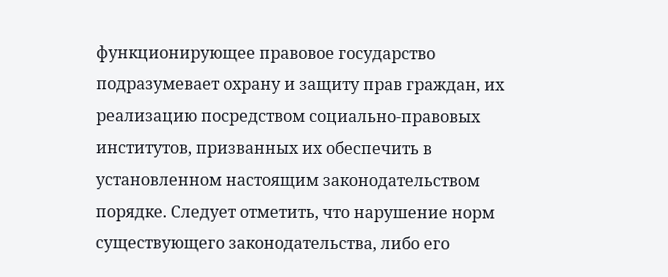функционирующее правовое государство подразумевает охрану и защиту прав граждан, их реализацию посредством социально-правовых институтов, призванных их обеспечить в установленном настоящим законодательством порядке. Следует отметить, что нарушение норм существующего законодательства, либо его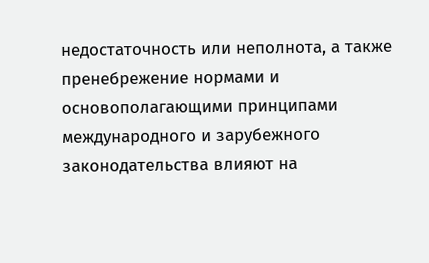недостаточность или неполнота, а также пренебрежение нормами и основополагающими принципами международного и зарубежного законодательства влияют на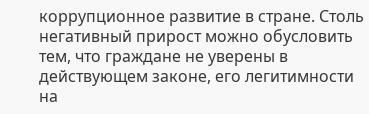коррупционное развитие в стране. Столь негативный прирост можно обусловить тем, что граждане не уверены в действующем законе, его легитимности на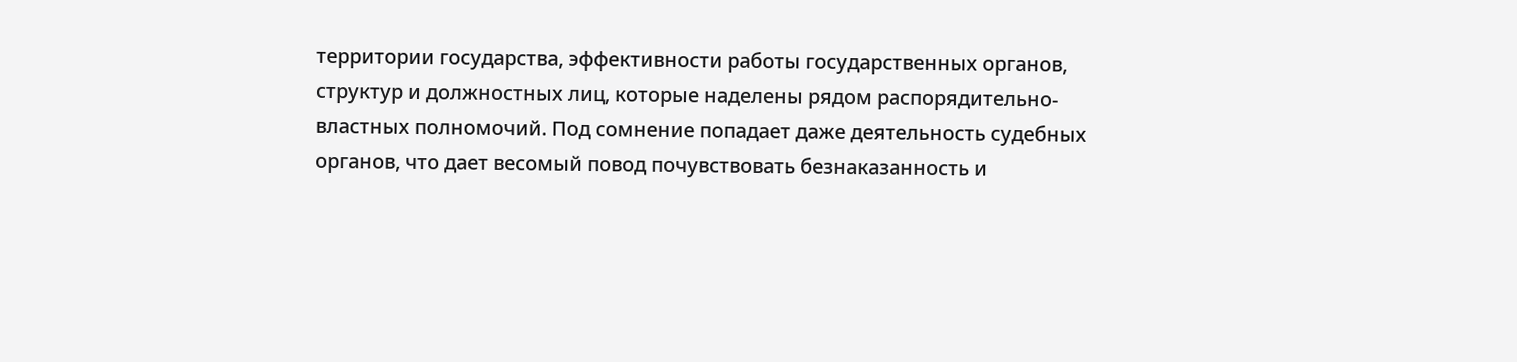территории государства, эффективности работы государственных органов, структур и должностных лиц, которые наделены рядом распорядительно-властных полномочий. Под сомнение попадает даже деятельность судебных органов, что дает весомый повод почувствовать безнаказанность и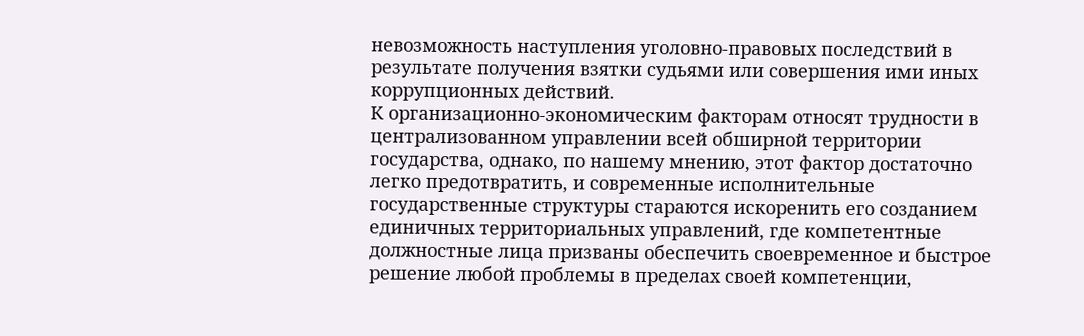невозможность наступления уголовно-правовых последствий в результате получения взятки судьями или совершения ими иных коррупционных действий.
К организационно-экономическим факторам относят трудности в централизованном управлении всей обширной территории государства, однако, по нашему мнению, этот фактор достаточно легко предотвратить, и современные исполнительные государственные структуры стараются искоренить его созданием единичных территориальных управлений, где компетентные должностные лица призваны обеспечить своевременное и быстрое решение любой проблемы в пределах своей компетенции,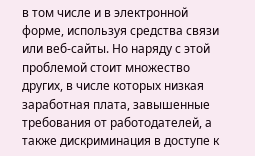в том числе и в электронной форме, используя средства связи или веб-сайты. Но наряду с этой проблемой стоит множество других, в числе которых низкая заработная плата, завышенные требования от работодателей, а также дискриминация в доступе к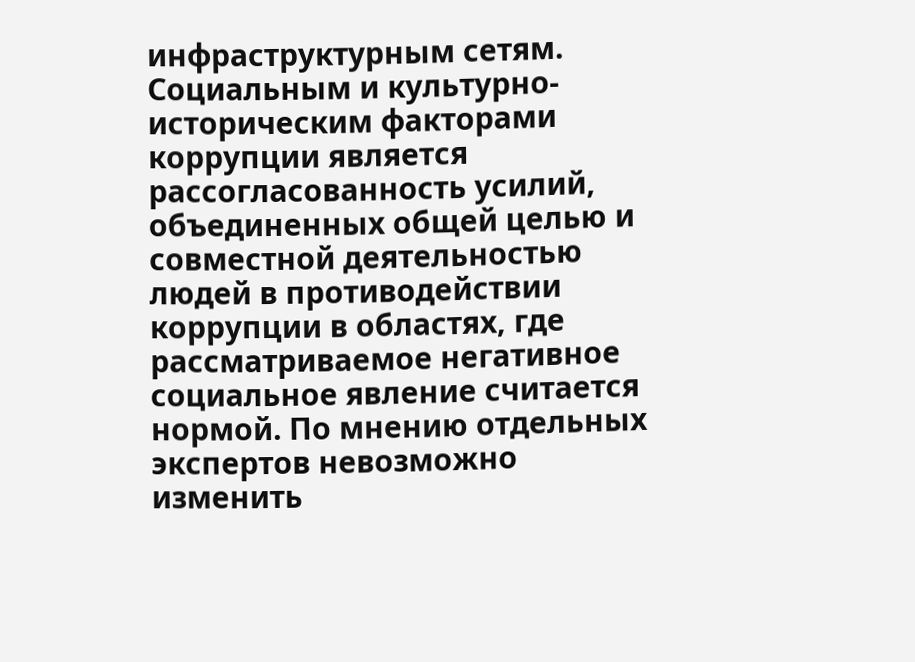инфраструктурным сетям.
Социальным и культурно-историческим факторами коррупции является рассогласованность усилий, объединенных общей целью и совместной деятельностью людей в противодействии коррупции в областях, где рассматриваемое негативное социальное явление считается нормой. По мнению отдельных экспертов невозможно изменить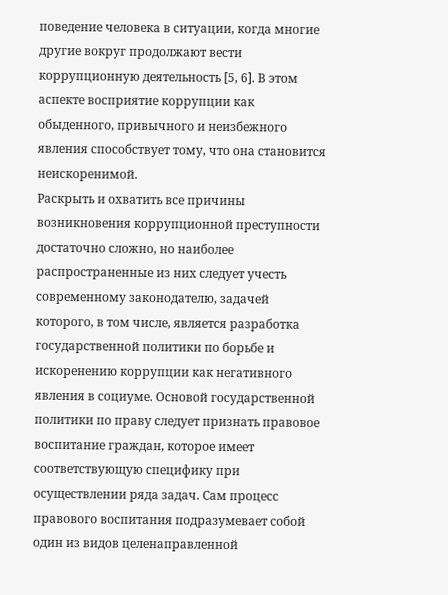поведение человека в ситуации, когда многие другие вокруг продолжают вести коррупционную деятельность [5, 6]. В этом аспекте восприятие коррупции как обыденного, привычного и неизбежного явления способствует тому, что она становится неискоренимой.
Раскрыть и охватить все причины возникновения коррупционной преступности достаточно сложно, но наиболее распространенные из них следует учесть современному законодателю, задачей которого, в том числе, является разработка государственной политики по борьбе и искоренению коррупции как негативного явления в социуме. Основой государственной политики по праву следует признать правовое воспитание граждан, которое имеет соответствующую специфику при осуществлении ряда задач. Сам процесс правового воспитания подразумевает собой один из видов целенаправленной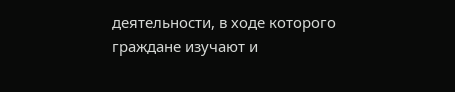деятельности, в ходе которого граждане изучают и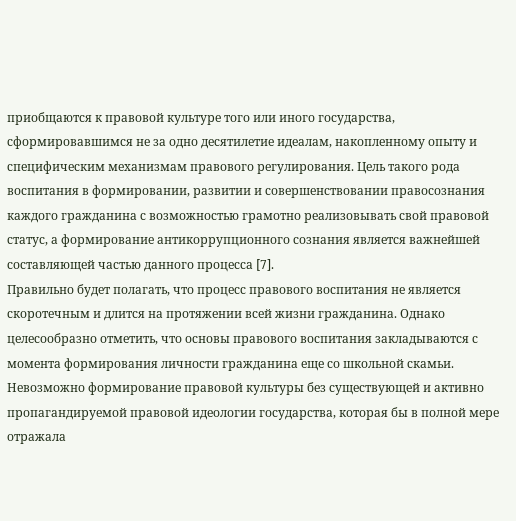приобщаются к правовой культуре того или иного государства, сформировавшимся не за одно десятилетие идеалам, накопленному опыту и специфическим механизмам правового регулирования. Цель такого рода воспитания в формировании, развитии и совершенствовании правосознания каждого гражданина с возможностью грамотно реализовывать свой правовой статус, а формирование антикоррупционного сознания является важнейшей составляющей частью данного процесса [7].
Правильно будет полагать, что процесс правового воспитания не является скоротечным и длится на протяжении всей жизни гражданина. Однако целесообразно отметить, что основы правового воспитания закладываются с момента формирования личности гражданина еще со школьной скамьи. Невозможно формирование правовой культуры без существующей и активно пропагандируемой правовой идеологии государства, которая бы в полной мере отражала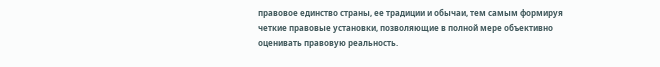правовое единство страны, ее традиции и обычаи, тем самым формируя четкие правовые установки, позволяющие в полной мере объективно оценивать правовую реальность.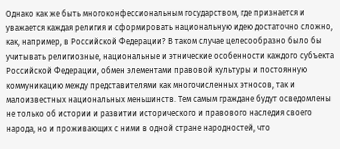Однако как же быть многоконфессиональным государством, где признается и уважается каждая религия и сформировать национальную идею достаточно сложно, как, например, в Российской Федерации? В таком случае целесообразно было бы учитывать религиозные, национальные и этнические особенности каждого субъекта Российской Федерации, обмен элементами правовой культуры и постоянную коммуникацию между представителями как многочисленных этносов, так и малоизвестных национальных меньшинств. Тем самым граждане будут осведомлены не только об истории и развитии исторического и правового наследия своего народа, но и проживающих с ними в одной стране народностей, что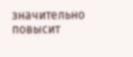значительно повысит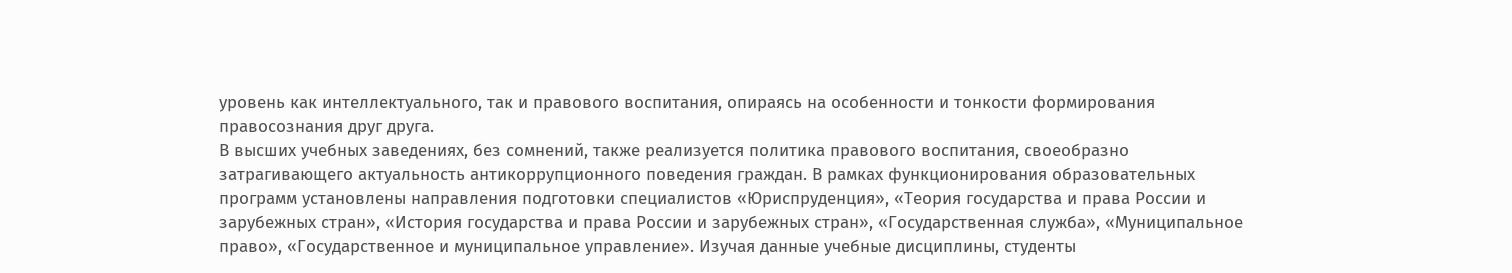уровень как интеллектуального, так и правового воспитания, опираясь на особенности и тонкости формирования правосознания друг друга.
В высших учебных заведениях, без сомнений, также реализуется политика правового воспитания, своеобразно затрагивающего актуальность антикоррупционного поведения граждан. В рамках функционирования образовательных программ установлены направления подготовки специалистов «Юриспруденция», «Теория государства и права России и зарубежных стран», «История государства и права России и зарубежных стран», «Государственная служба», «Муниципальное право», «Государственное и муниципальное управление». Изучая данные учебные дисциплины, студенты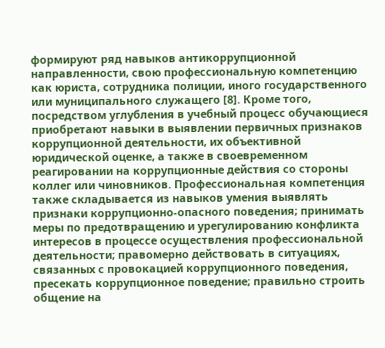формируют ряд навыков антикоррупционной направленности, свою профессиональную компетенцию как юриста, сотрудника полиции, иного государственного или муниципального служащего [8]. Кроме того, посредством углубления в учебный процесс обучающиеся приобретают навыки в выявлении первичных признаков коррупционной деятельности, их объективной юридической оценке, а также в своевременном реагировании на коррупционные действия со стороны коллег или чиновников. Профессиональная компетенция также складывается из навыков умения выявлять признаки коррупционно-опасного поведения; принимать меры по предотвращению и урегулированию конфликта интересов в процессе осуществления профессиональной деятельности; правомерно действовать в ситуациях, связанных с провокацией коррупционного поведения, пресекать коррупционное поведение; правильно строить общение на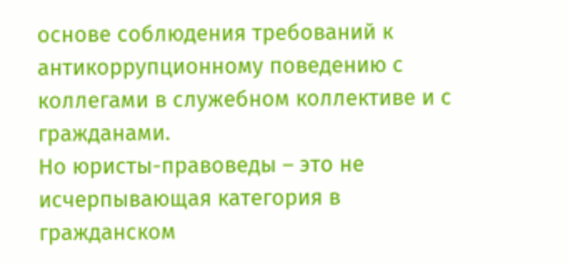основе соблюдения требований к антикоррупционному поведению с коллегами в служебном коллективе и с гражданами.
Но юристы-правоведы – это не исчерпывающая категория в гражданском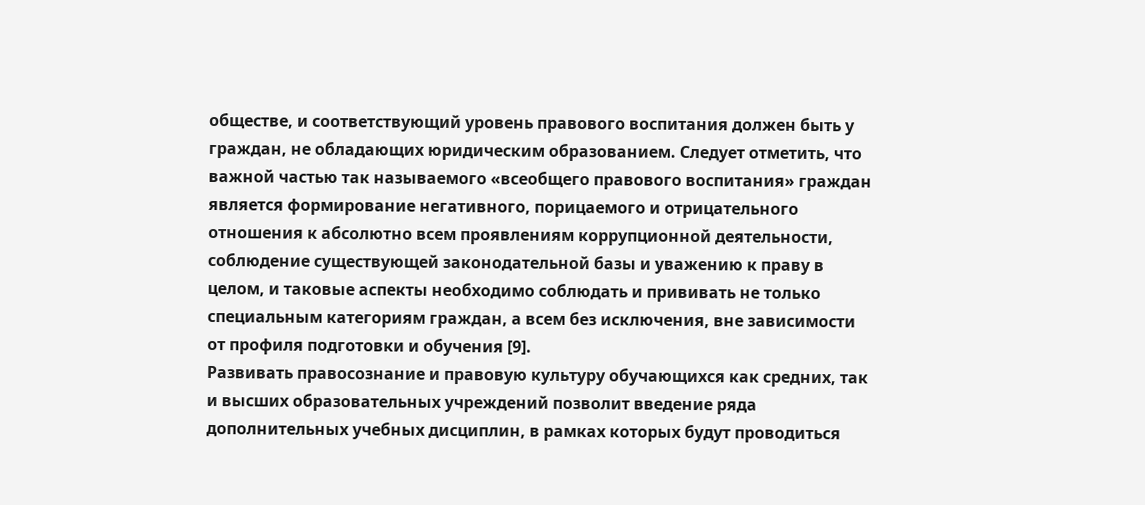обществе, и соответствующий уровень правового воспитания должен быть у граждан, не обладающих юридическим образованием. Следует отметить, что важной частью так называемого «всеобщего правового воспитания» граждан является формирование негативного, порицаемого и отрицательного отношения к абсолютно всем проявлениям коррупционной деятельности, соблюдение существующей законодательной базы и уважению к праву в целом, и таковые аспекты необходимо соблюдать и прививать не только специальным категориям граждан, а всем без исключения, вне зависимости от профиля подготовки и обучения [9].
Развивать правосознание и правовую культуру обучающихся как средних, так и высших образовательных учреждений позволит введение ряда дополнительных учебных дисциплин, в рамках которых будут проводиться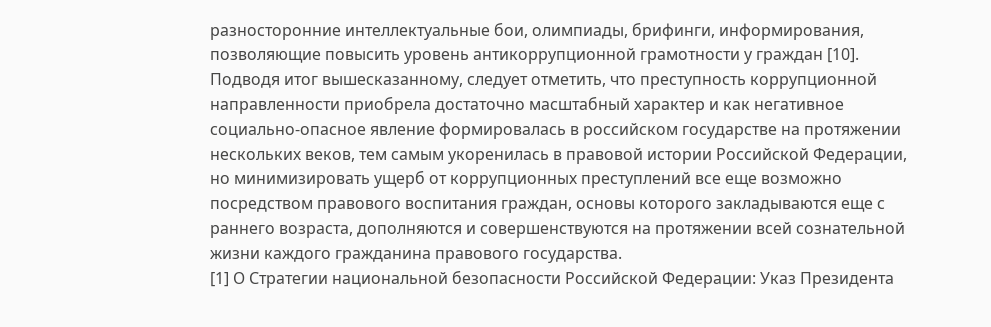разносторонние интеллектуальные бои, олимпиады, брифинги, информирования, позволяющие повысить уровень антикоррупционной грамотности у граждан [10].
Подводя итог вышесказанному, следует отметить, что преступность коррупционной направленности приобрела достаточно масштабный характер и как негативное социально-опасное явление формировалась в российском государстве на протяжении нескольких веков, тем самым укоренилась в правовой истории Российской Федерации, но минимизировать ущерб от коррупционных преступлений все еще возможно посредством правового воспитания граждан, основы которого закладываются еще с раннего возраста, дополняются и совершенствуются на протяжении всей сознательной жизни каждого гражданина правового государства.
[1] О Стратегии национальной безопасности Российской Федерации: Указ Президента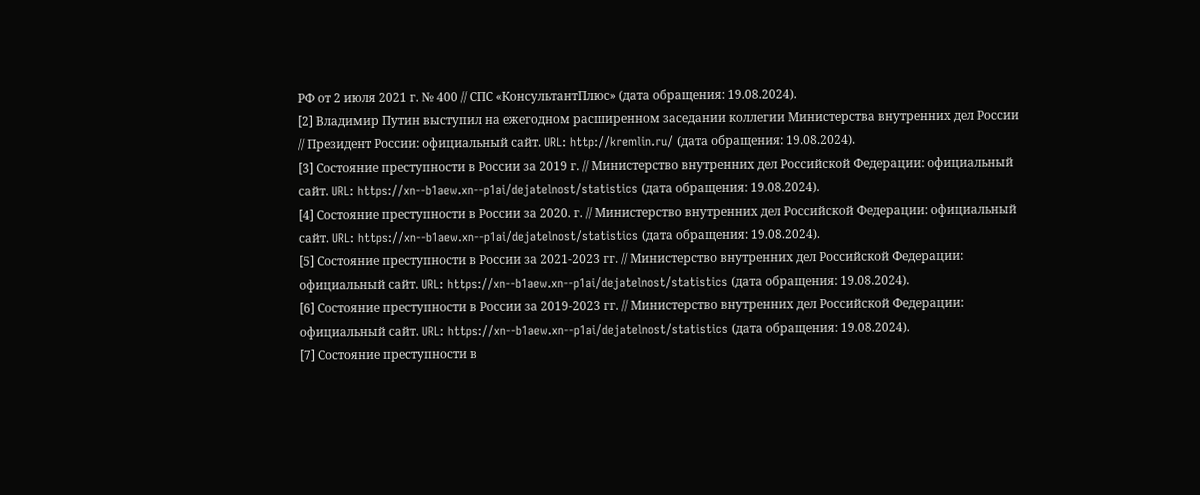РФ от 2 июля 2021 г. № 400 // СПС «КонсультантПлюс» (дата обращения: 19.08.2024).
[2] Владимир Путин выступил на ежегодном расширенном заседании коллегии Министерства внутренних дел России // Президент России: официальный сайт. URL: http://kremlin.ru/ (дата обращения: 19.08.2024).
[3] Состояние преступности в России за 2019 г. // Министерство внутренних дел Российской Федерации: официальный сайт. URL: https://xn--b1aew.xn--p1ai/dejatelnost/statistics (дата обращения: 19.08.2024).
[4] Состояние преступности в России за 2020. г. // Министерство внутренних дел Российской Федерации: официальный сайт. URL: https://xn--b1aew.xn--p1ai/dejatelnost/statistics (дата обращения: 19.08.2024).
[5] Состояние преступности в России за 2021-2023 гг. // Министерство внутренних дел Российской Федерации: официальный сайт. URL: https://xn--b1aew.xn--p1ai/dejatelnost/statistics (дата обращения: 19.08.2024).
[6] Состояние преступности в России за 2019-2023 гг. // Министерство внутренних дел Российской Федерации: официальный сайт. URL: https://xn--b1aew.xn--p1ai/dejatelnost/statistics (дата обращения: 19.08.2024).
[7] Состояние преступности в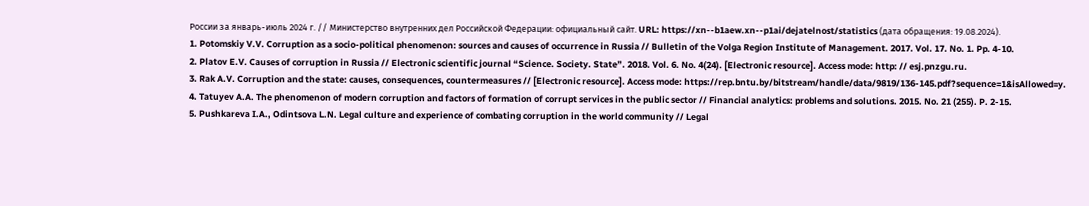России за январь-июль 2024 г. // Министерство внутренних дел Российской Федерации: официальный сайт. URL: https://xn--b1aew.xn--p1ai/dejatelnost/statistics (дата обращения: 19.08.2024).
1. Potomskiy V.V. Corruption as a socio-political phenomenon: sources and causes of occurrence in Russia // Bulletin of the Volga Region Institute of Management. 2017. Vol. 17. No. 1. Pp. 4-10.
2. Platov E.V. Causes of corruption in Russia // Electronic scientific journal “Science. Society. State”. 2018. Vol. 6. No. 4(24). [Electronic resource]. Access mode: http: // esj.pnzgu.ru.
3. Rak A.V. Corruption and the state: causes, consequences, countermeasures // [Electronic resource]. Access mode: https://rep.bntu.by/bitstream/handle/data/9819/136-145.pdf?sequence=1&isAllowed=y.
4. Tatuyev A.A. The phenomenon of modern corruption and factors of formation of corrupt services in the public sector // Financial analytics: problems and solutions. 2015. No. 21 (255). P. 2-15.
5. Pushkareva I.A., Odintsova L.N. Legal culture and experience of combating corruption in the world community // Legal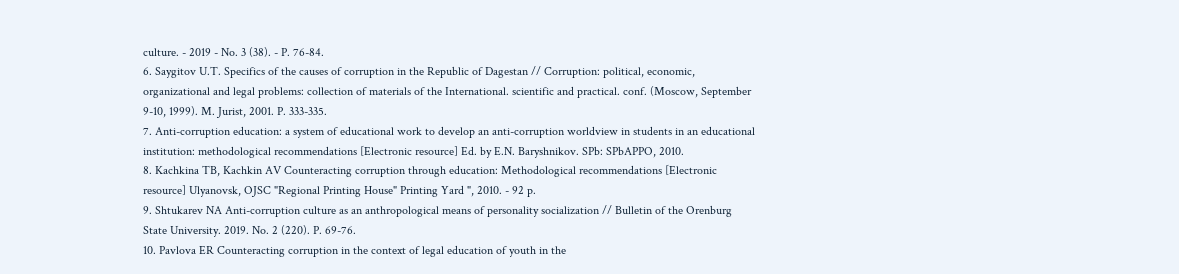culture. - 2019 - No. 3 (38). - P. 76-84.
6. Saygitov U.T. Specifics of the causes of corruption in the Republic of Dagestan // Corruption: political, economic, organizational and legal problems: collection of materials of the International. scientific and practical. conf. (Moscow, September 9-10, 1999). M. Jurist, 2001. P. 333-335.
7. Anti-corruption education: a system of educational work to develop an anti-corruption worldview in students in an educational institution: methodological recommendations [Electronic resource] Ed. by E.N. Baryshnikov. SPb: SPbAPPO, 2010.
8. Kachkina TB, Kachkin AV Counteracting corruption through education: Methodological recommendations [Electronic resource] Ulyanovsk, OJSC "Regional Printing House" Printing Yard ", 2010. - 92 p.
9. Shtukarev NA Anti-corruption culture as an anthropological means of personality socialization // Bulletin of the Orenburg State University. 2019. No. 2 (220). P. 69-76.
10. Pavlova ER Counteracting corruption in the context of legal education of youth in the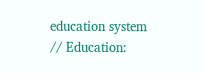education system // Education: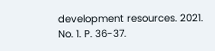development resources. 2021. No. 1. P. 36-37.